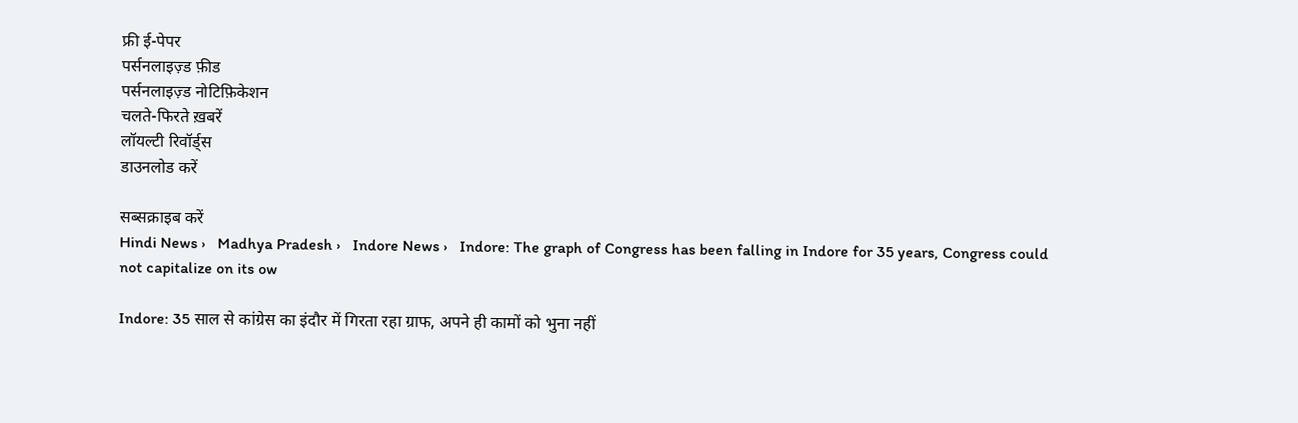फ्री ई-पेपर
पर्सनलाइज़्ड फ़ीड
पर्सनलाइज़्ड नोटिफ़िकेशन
चलते-फिरते ख़बरें
लॉयल्टी रिवॉर्ड्स
डाउनलोड करें

सब्सक्राइब करें
Hindi News ›   Madhya Pradesh ›   Indore News ›   Indore: The graph of Congress has been falling in Indore for 35 years, Congress could not capitalize on its ow

Indore: 35 साल से कांग्रेस का इंदौर में गिरता रहा ग्राफ, अपने ही कामों को भुना नहीं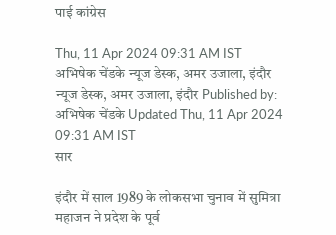पाई कांग्रेस

Thu, 11 Apr 2024 09:31 AM IST
अभिषेक चेंडके न्यूज डेस्क, अमर उजाला, इंदौर
न्यूज डेस्क, अमर उजाला, इंदौर Published by: अभिषेक चेंडके Updated Thu, 11 Apr 2024 09:31 AM IST
सार

इंदौर में साल 1989 के लोकसभा चुनाव में सुमित्रा महाजन ने प्रदेश के पूर्व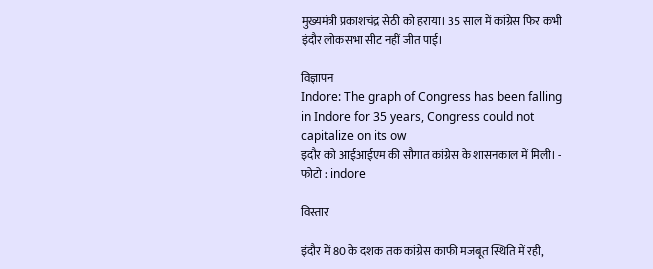मुख्यमंत्री प्रकाशचंद्र सेठी को हराया। 35 साल में कांग्रेस फिर कभी इंदौर लोकसभा सीट नहीं जीत पाई।

विज्ञापन
Indore: The graph of Congress has been falling in Indore for 35 years, Congress could not capitalize on its ow
इदौर को आईआईएम की सौगात कांग्रेस के शासनकाल में मिली। - फोटो : indore

विस्तार

इंदौर में 80 के दशक तक कांग्रेस काफी मजबूत स्थिति में रही,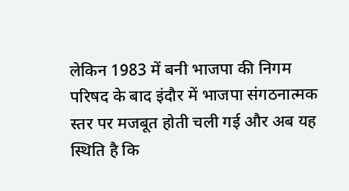लेकिन 1983 में बनी भाजपा की निगम परिषद के बाद इंदौर में भाजपा संगठनात्मक स्तर पर मजबूत होती चली गई और अब यह स्थिति है कि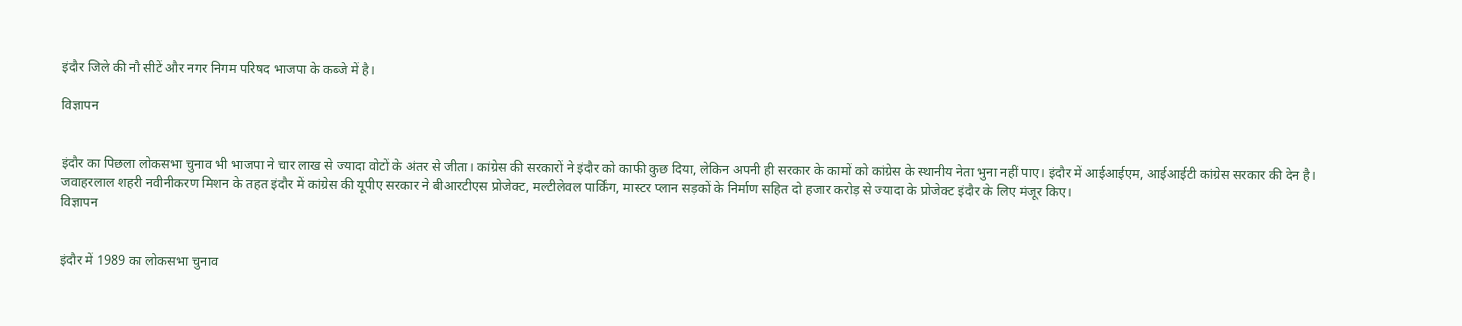इंदौर जिले की नौ सीटें और नगर निगम परिषद भाजपा के कब्जे में है।

विज्ञापन


इंदौर का पिछला लोकसभा चुनाव भी भाजपा ने चार लाख से ज्यादा वोटों के अंतर से जीता। कांग्रेस की सरकारों ने इंदौर को काफी कुछ दिया, लेकिन अपनी ही सरकार के कामों को कांग्रेस के स्थानीय नेता भुना नहीं पाए। इंदौर में आईआईएम, आईआईटी कांग्रेस सरकार की देन है। जवाहरलाल शहरी नवीनीकरण मिशन के तहत इंदौर में कांग्रेस की यूपीए सरकार ने बीआरटीएस प्रोजेक्ट, मल्टीलेवल पार्किंग, मास्टर प्लान सड़कों के निर्माण सहित दो हजार करोड़ से ज्यादा के प्रोजेक्ट इंदौर के लिए मंजूर किए।
विज्ञापन


इंदौर में 1989 का लोकसभा चुनाव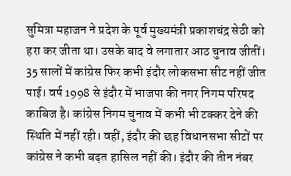सुमित्रा महाजन ने प्रदेश के पूर्व मुख्यमंत्री प्रकाशचंद्र सेठी को हरा कर जीता था। उसके बाद वे लगातार आठ चुनाव जीतीं। 35 सालों में कांग्रेस फिर कभी इंदौर लोकसभा सीट नहीं जीत पाई। वर्ष 1998 से इंदौर में भाजपा की नगर निगम परिषद काबिज है। कांग्रेस निगम चुनाव में कभी भी टक्कर देने की स्थिति में नहीं रही। वहीं, इंदौर की छह विधानसभा सीटों पर कांग्रेस ने कभी बढ़त हासिल नहीं की। इंदौर की तीन नंबर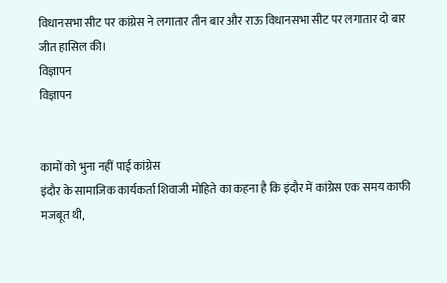विधानसभा सीट पर कांग्रेस ने लगातार तीन बार और राऊ विधानसभा सीट पर लगातार दो बार जीत हासिल की।
विज्ञापन
विज्ञापन


कामों को भुना नहीं पाई कांग्रेस
इंदौर के सामाजिक कार्यकर्ता शिवाजी मोहिते का कहना है कि इंदौर में कांग्रेस एक समय काफी मजबूत थी,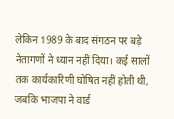लेकिन 1989 के बाद संगठन पर बड़े नेतागणों ने ध्यान नहीं दिया। कई सालों तक कार्यकारिणी घोषित नहीं होती थी, जबकि भाजपा ने वार्ड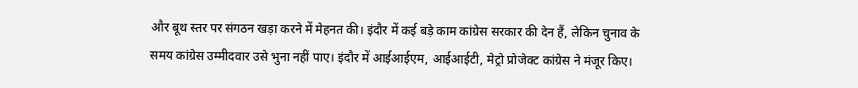और बूथ स्तर पर संगठन खड़ा करने में मेहनत की। इंदौर में कई बड़े काम कांग्रेस सरकार की देन हैं, लेकिन चुनाव के समय कांग्रेस उम्मीदवार उसे भुना नहीं पाए। इंदौर में आईआईएम, आईआईटी, मेट्रो प्रोजेक्ट कांग्रेस ने मंजूर किए।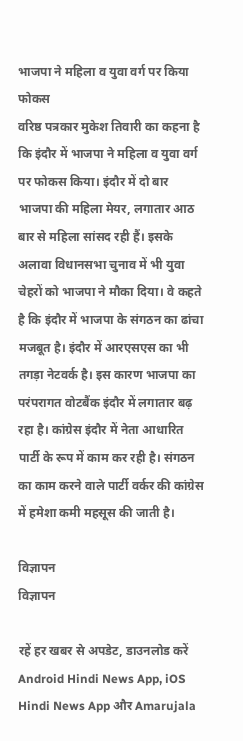भाजपा ने महिला व युवा वर्ग पर किया फोकस
वरिष्ठ पत्रकार मुकेश तिवारी का कहना है कि इंदौर में भाजपा ने महिला व युवा वर्ग पर फोकस किया। इंदौर में दो बार भाजपा की महिला मेयर, लगातार आठ बार से महिला सांसद रही हैं। इसके अलावा विधानसभा चुनाव में भी युवा चेहरों को भाजपा ने मौका दिया। वे कहते है कि इंदौर में भाजपा के संगठन का ढांचा मजबूत है। इंदौर में आरएसएस का भी तगड़ा नेटवर्क है। इस कारण भाजपा का परंपरागत वोटबैंक इंदौर में लगातार बढ़ रहा है। कांग्रेस इंदौर में नेता आधारित पार्टी के रूप में काम कर रही है। संगठन का काम करने वाले पार्टी वर्कर की कांग्रेस में हमेशा कमी महसूस की जाती है।

विज्ञापन
विज्ञापन

रहें हर खबर से अपडेट, डाउनलोड करें Android Hindi News App, iOS Hindi News App और Amarujala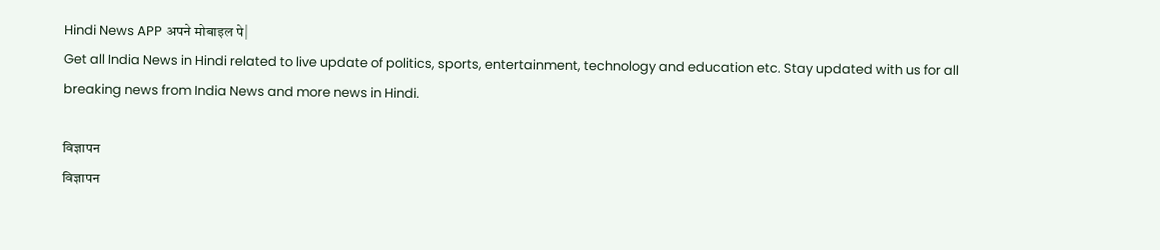Hindi News APP अपने मोबाइल पे|
Get all India News in Hindi related to live update of politics, sports, entertainment, technology and education etc. Stay updated with us for all breaking news from India News and more news in Hindi.

विज्ञापन
विज्ञापन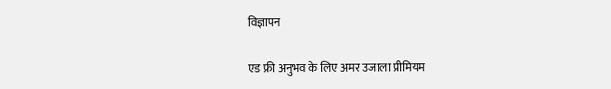विज्ञापन

एड फ्री अनुभव के लिए अमर उजाला प्रीमियम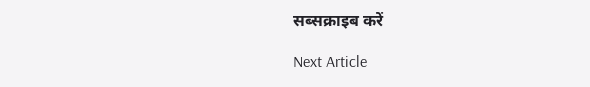सब्सक्राइब करें

Next Article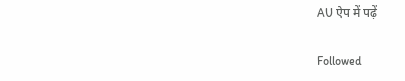AU ऐप में पढ़ें

Followed